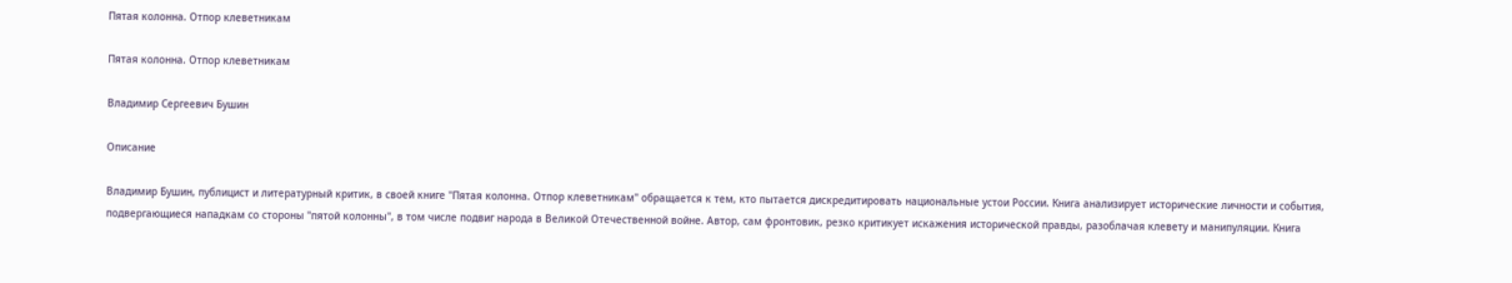Пятая колонна. Отпор клеветникам

Пятая колонна. Отпор клеветникам

Владимир Сергеевич Бушин

Описание

Владимир Бушин, публицист и литературный критик, в своей книге "Пятая колонна. Отпор клеветникам" обращается к тем, кто пытается дискредитировать национальные устои России. Книга анализирует исторические личности и события, подвергающиеся нападкам со стороны "пятой колонны", в том числе подвиг народа в Великой Отечественной войне. Автор, сам фронтовик, резко критикует искажения исторической правды, разоблачая клевету и манипуляции. Книга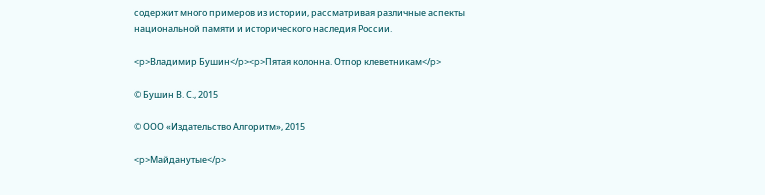содержит много примеров из истории, рассматривая различные аспекты национальной памяти и исторического наследия России.

<p>Владимир Бушин</p><p>Пятая колонна. Отпор клеветникам</p>

© Бушин В. С., 2015

© ООО «Издательство Алгоритм», 2015

<p>Майданутые</p>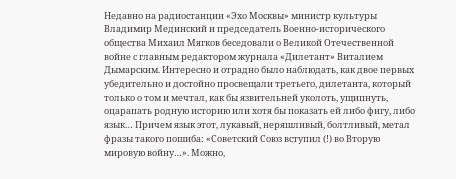Недавно на радиостанции «Эхо Москвы» министр культуры Владимир Мединский и председатель Военно-исторического общества Михаил Мягков беседовали о Великой Отечественной войне с главным редактором журнала «Дилетант» Виталием Дымарским. Интересно и отрадно было наблюдать, как двое первых убедительно и достойно просвещали третьего, дилетанта, который только о том и мечтал, как бы язвительней уколоть, ущипнуть, оцарапать родную историю или хотя бы показать ей либо фигу, либо язык… Причем язык этот, лукавый, неряшливый, болтливый, метал фразы такого пошиба: «Советский Союз вступил (!) во Вторую мировую войну…». Можно,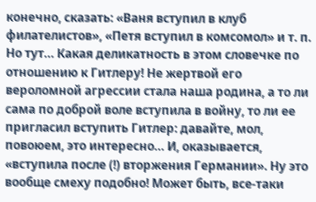конечно, сказать: «Ваня вступил в клуб филателистов», «Петя вступил в комсомол» и т. п. Но тут… Какая деликатность в этом словечке по отношению к Гитлеру! Не жертвой его вероломной агрессии стала наша родина, а то ли сама по доброй воле вступила в войну, то ли ее пригласил вступить Гитлер: давайте, мол, повоюем, это интересно… И, оказывается, «вступила после (!) вторжения Германии». Ну это вообще смеху подобно! Может быть, все-таки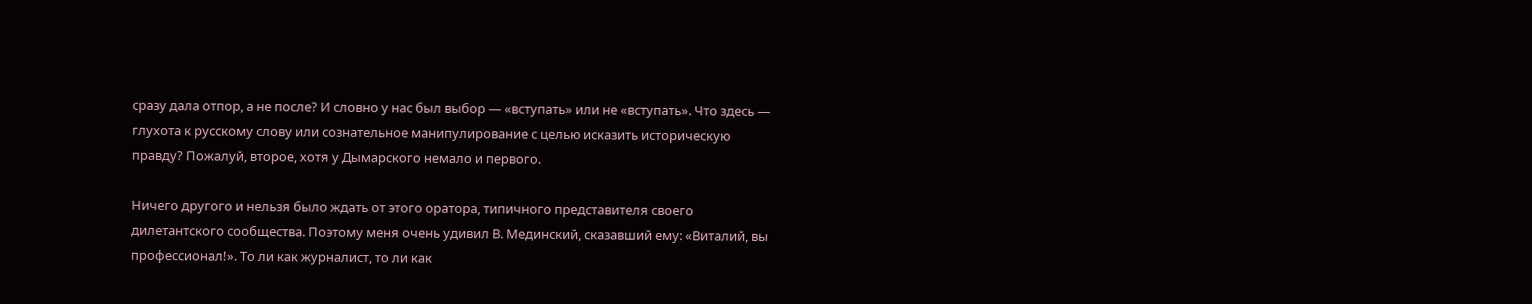сразу дала отпор, а не после? И словно у нас был выбор — «вступать» или не «вступать». Что здесь — глухота к русскому слову или сознательное манипулирование с целью исказить историческую правду? Пожалуй, второе, хотя у Дымарского немало и первого.

Ничего другого и нельзя было ждать от этого оратора, типичного представителя своего дилетантского сообщества. Поэтому меня очень удивил В. Мединский, сказавший ему: «Виталий, вы профессионал!». То ли как журналист, то ли как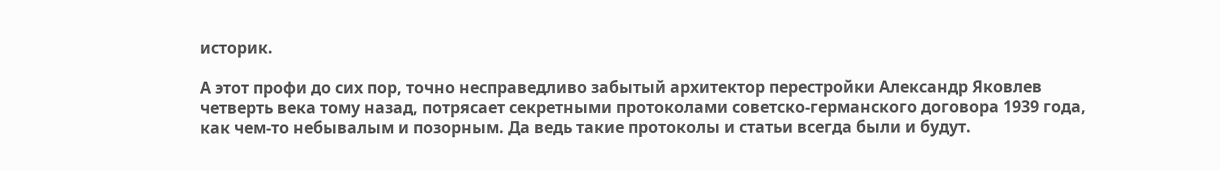историк.

А этот профи до сих пор, точно несправедливо забытый архитектор перестройки Александр Яковлев четверть века тому назад, потрясает секретными протоколами советско-германского договора 1939 года, как чем-то небывалым и позорным. Да ведь такие протоколы и статьи всегда были и будут.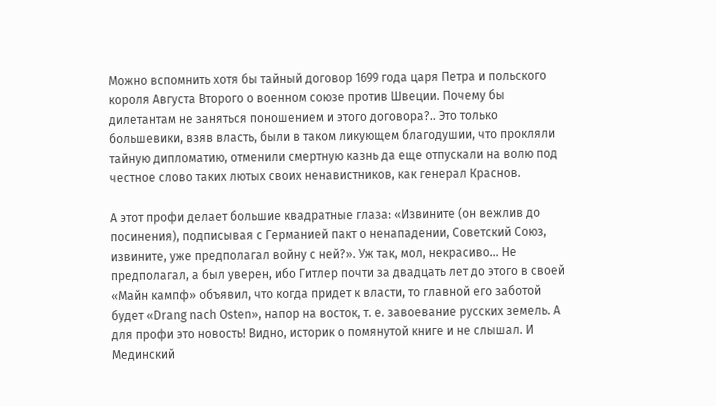Можно вспомнить хотя бы тайный договор 1699 года царя Петра и польского короля Августа Второго о военном союзе против Швеции. Почему бы дилетантам не заняться поношением и этого договора?.. Это только большевики, взяв власть, были в таком ликующем благодушии, что прокляли тайную дипломатию, отменили смертную казнь да еще отпускали на волю под честное слово таких лютых своих ненавистников, как генерал Краснов.

А этот профи делает большие квадратные глаза: «Извините (он вежлив до посинения), подписывая с Германией пакт о ненападении, Советский Союз, извините, уже предполагал войну с ней?». Уж так, мол, некрасиво… Не предполагал, а был уверен, ибо Гитлер почти за двадцать лет до этого в своей «Майн кампф» объявил, что когда придет к власти, то главной его заботой будет «Drang nach Osten», напор на восток, т. е. завоевание русских земель. А для профи это новость! Видно, историк о помянутой книге и не слышал. И Мединский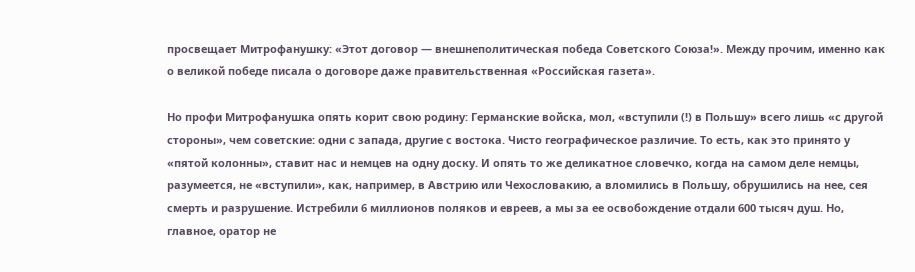просвещает Митрофанушку: «Этот договор — внешнеполитическая победа Советского Союза!». Между прочим, именно как о великой победе писала о договоре даже правительственная «Российская газета».

Но профи Митрофанушка опять корит свою родину: Германские войска, мол, «вступили (!) в Польшу» всего лишь «с другой стороны», чем советские: одни с запада, другие с востока. Чисто географическое различие. То есть, как это принято у «пятой колонны», ставит нас и немцев на одну доску. И опять то же деликатное словечко, когда на самом деле немцы, разумеется, не «вступили», как, например, в Австрию или Чехословакию, а вломились в Польшу, обрушились на нее, сея смерть и разрушение. Истребили 6 миллионов поляков и евреев, а мы за ее освобождение отдали 600 тысяч душ. Но, главное, оратор не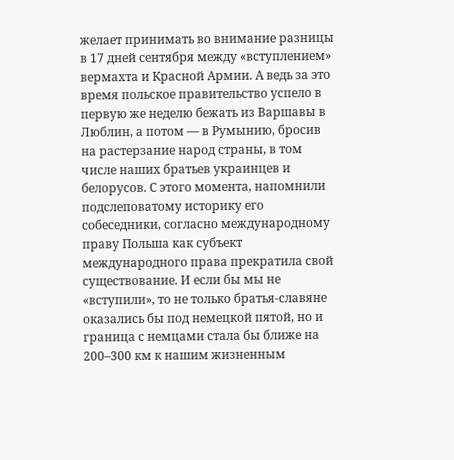желает принимать во внимание разницы в 17 дней сентября между «вступлением» вермахта и Красной Армии. А ведь за это время польское правительство успело в первую же неделю бежать из Варшавы в Люблин, а потом — в Румынию, бросив на растерзание народ страны, в том числе наших братьев украинцев и белорусов. С этого момента, напомнили подслеповатому историку его собеседники, согласно международному праву Польша как субъект международного права прекратила свой существование. И если бы мы не «вступили», то не только братья-славяне оказались бы под немецкой пятой, но и граница с немцами стала бы ближе на 200–300 км к нашим жизненным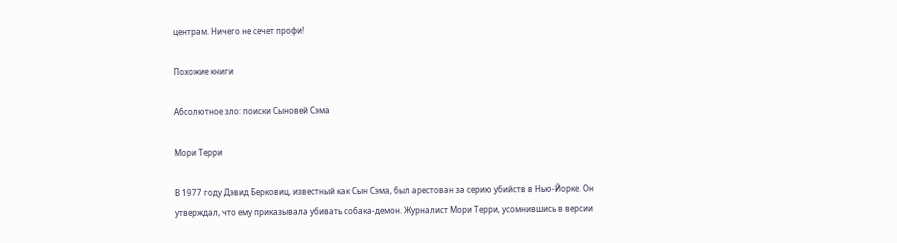центрам. Ничего не сечет профи!

Похожие книги

Абсолютное зло: поиски Сыновей Сэма

Мори Терри

В 1977 году Дэвид Берковиц, известный как Сын Сэма, был арестован за серию убийств в Нью-Йорке. Он утверждал, что ему приказывала убивать собака-демон. Журналист Мори Терри, усомнившись в версии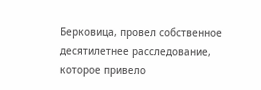Берковица, провел собственное десятилетнее расследование, которое привело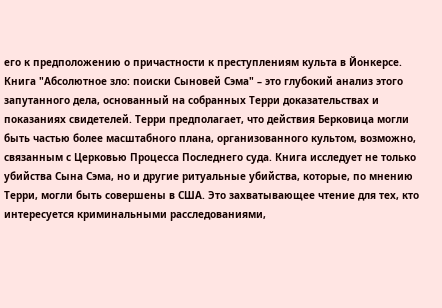его к предположению о причастности к преступлениям культа в Йонкерсе. Книга "Абсолютное зло: поиски Сыновей Сэма" – это глубокий анализ этого запутанного дела, основанный на собранных Терри доказательствах и показаниях свидетелей. Терри предполагает, что действия Берковица могли быть частью более масштабного плана, организованного культом, возможно, связанным с Церковью Процесса Последнего суда. Книга исследует не только убийства Сына Сэма, но и другие ритуальные убийства, которые, по мнению Терри, могли быть совершены в США. Это захватывающее чтение для тех, кто интересуется криминальными расследованиями,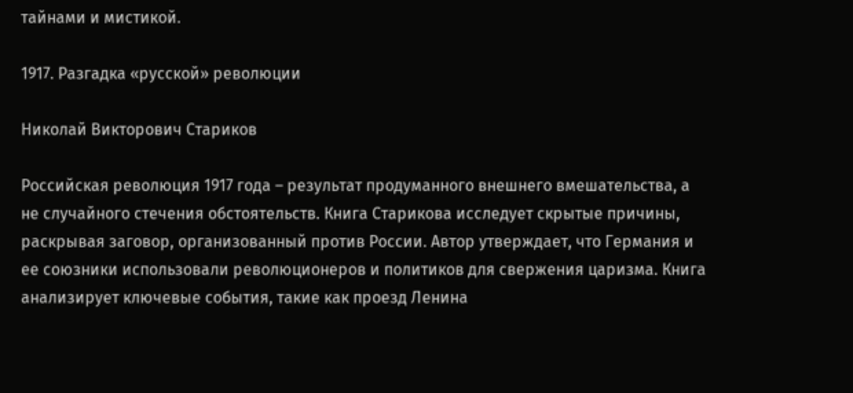тайнами и мистикой.

1917. Разгадка «русской» революции

Николай Викторович Стариков

Российская революция 1917 года – результат продуманного внешнего вмешательства, а не случайного стечения обстоятельств. Книга Старикова исследует скрытые причины, раскрывая заговор, организованный против России. Автор утверждает, что Германия и ее союзники использовали революционеров и политиков для свержения царизма. Книга анализирует ключевые события, такие как проезд Ленина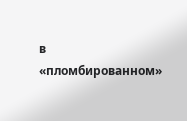в «пломбированном»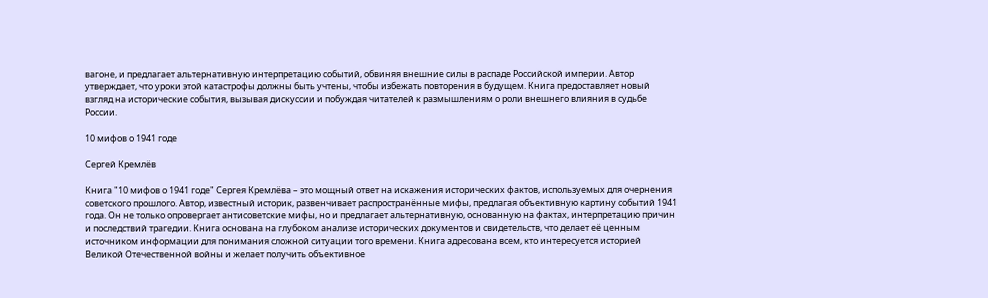вагоне, и предлагает альтернативную интерпретацию событий, обвиняя внешние силы в распаде Российской империи. Автор утверждает, что уроки этой катастрофы должны быть учтены, чтобы избежать повторения в будущем. Книга предоставляет новый взгляд на исторические события, вызывая дискуссии и побуждая читателей к размышлениям о роли внешнего влияния в судьбе России.

10 мифов о 1941 годе

Сергей Кремлёв

Книга "10 мифов о 1941 годе" Сергея Кремлёва – это мощный ответ на искажения исторических фактов, используемых для очернения советского прошлого. Автор, известный историк, развенчивает распространённые мифы, предлагая объективную картину событий 1941 года. Он не только опровергает антисоветские мифы, но и предлагает альтернативную, основанную на фактах, интерпретацию причин и последствий трагедии. Книга основана на глубоком анализе исторических документов и свидетельств, что делает её ценным источником информации для понимания сложной ситуации того времени. Книга адресована всем, кто интересуется историей Великой Отечественной войны и желает получить объективное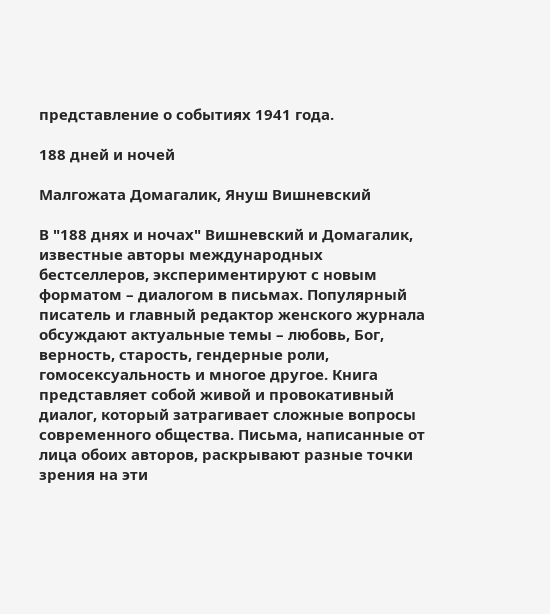представление о событиях 1941 года.

188 дней и ночей

Малгожата Домагалик, Януш Вишневский

В "188 днях и ночах" Вишневский и Домагалик, известные авторы международных бестселлеров, экспериментируют с новым форматом – диалогом в письмах. Популярный писатель и главный редактор женского журнала обсуждают актуальные темы – любовь, Бог, верность, старость, гендерные роли, гомосексуальность и многое другое. Книга представляет собой живой и провокативный диалог, который затрагивает сложные вопросы современного общества. Письма, написанные от лица обоих авторов, раскрывают разные точки зрения на эти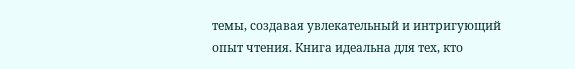темы, создавая увлекательный и интригующий опыт чтения. Книга идеальна для тех, кто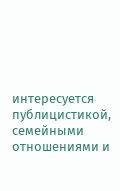интересуется публицистикой, семейными отношениями и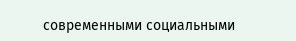современными социальными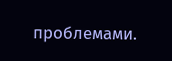проблемами.